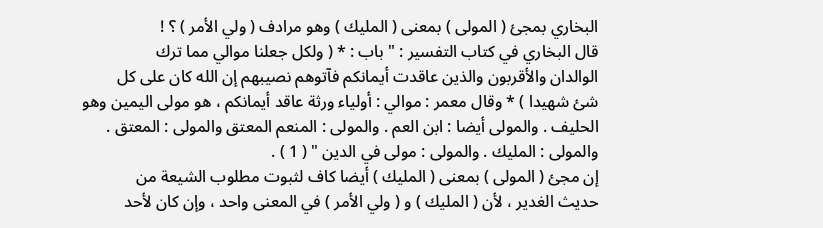البخاري بمجئ ( المولى ) بمعنى ( المليك ) وهو مرادف ( ولي الأمر ) ؟ !
قال البخاري في كتاب التفسير : " باب : * ( ولكل جعلنا موالي مما ترك
الوالدان والأقربون والذين عاقدت أيمانكم فآتوهم نصيبهم إن الله كان على كل
شئ شهيدا ) * وقال معمر : موالي : أولياء ورثة عاقد أيمانكم ، هو مولى اليمين وهو
الحليف . والمولى أيضا : ابن العم . والمولى : المنعم المعتق والمولى : المعتق .
والمولى : المليك . والمولى : مولى في الدين " ( 1 ) .
إن مجئ ( المولى ) بمعنى ( المليك ) أيضا كاف لثبوت مطلوب الشيعة من
حديث الغدير ، لأن ( المليك ) و ( ولي الأمر ) في المعنى واحد ، وإن كان لأحد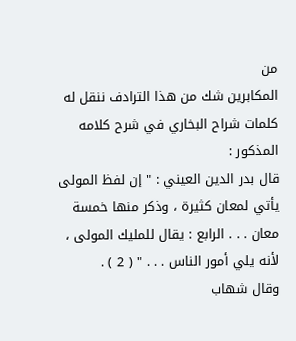من
المكابرين شك من هذا الترادف ننقل له كلمات شراح البخاري في شرح كلامه
المذكور :
قال بدر الدين العيني : " إن لفظ المولى يأتي لمعان كثيرة ، وذكر منها خمسة
معان . . . الرابع : يقال للمليك المولى ، لأنه يلي أمور الناس . . . " ( 2 ) .
وقال شهاب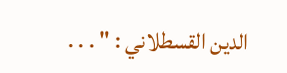الدين القسطلاني : " . . .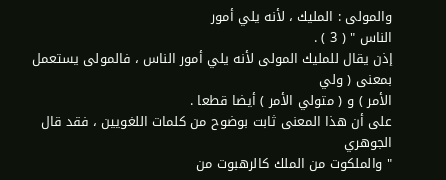والمولى : المليك ، لأنه يلي أمور
الناس " ( 3 ) .
إذن يقال للمليك المولى لأنه يلي أمور الناس ، فالمولى يستعمل بمعنى ( ولي
الأمر ) و ( متولي الأمر ) أيضا قطعا .
على أن هذا المعنى ثابت بوضوح من كلمات اللغويين ، فقد قال الجوهري
" والملكوت من الملك كالرهبوت من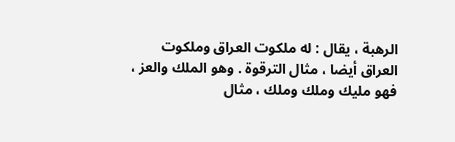الرهبة ، يقال : له ملكوت العراق وملكوت
العراق أيضا ، مثال الترقوة . وهو الملك والعز ، فهو مليك وملك وملك ، مثال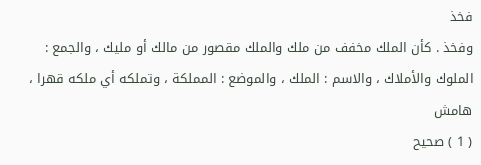فخذ
وفخذ . كأن الملك مخفف من ملك والملك مقصور من مالك أو مليك ، والجمع :
الملوك والأملاك ، والاسم : الملك ، والموضع : المملكة ، وتملكه أي ملكه قهرا ،
هامش
( 1 ) صحيح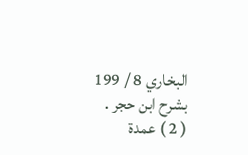البخاري 8 / 199 بشرح ابن حجر .
( 2 ) عمدة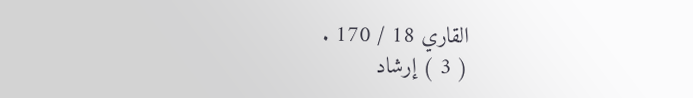القاري 18 / 170 .
( 3 ) إرشاد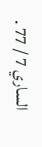الساري 7 / 77 .